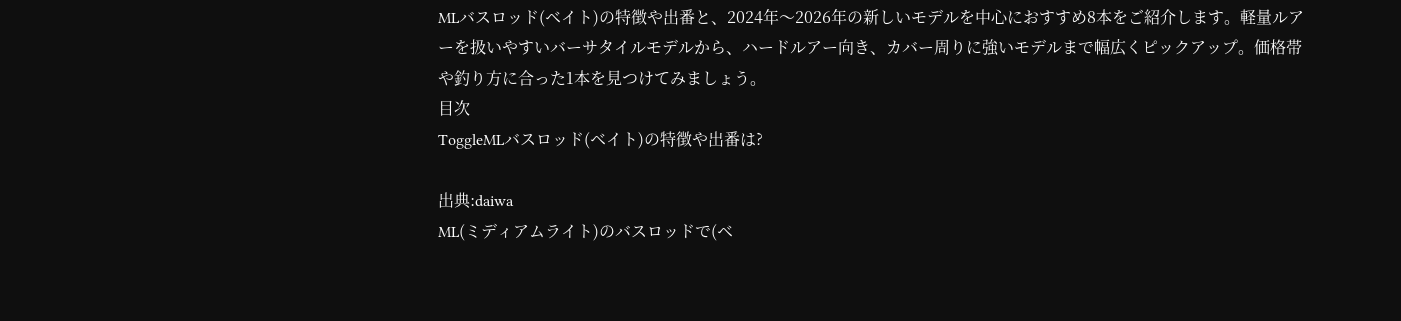MLバスロッド(ベイト)の特徴や出番と、2024年〜2026年の新しいモデルを中心におすすめ8本をご紹介します。軽量ルアーを扱いやすいバーサタイルモデルから、ハードルアー向き、カバー周りに強いモデルまで幅広くピックアップ。価格帯や釣り方に合った1本を見つけてみましょう。
目次
ToggleMLバスロッド(ベイト)の特徴や出番は?

出典:daiwa
ML(ミディアムライト)のバスロッドで(ベ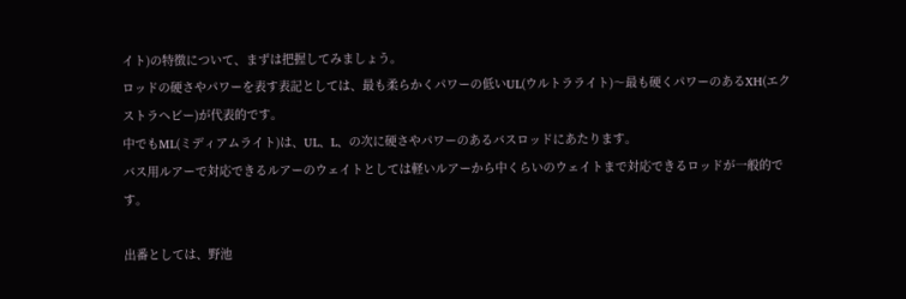イト)の特徴について、まずは把握してみましょう。
ロッドの硬さやパワーを表す表記としては、最も柔らかくパワーの低いUL(ウルトラライト)〜最も硬くパワーのあるXH(エクストラヘビー)が代表的です。
中でもML(ミディアムライト)は、UL、L、の次に硬さやパワーのあるバスロッドにあたります。
バス用ルアーで対応できるルアーのウェイトとしては軽いルアーから中くらいのウェイトまで対応できるロッドが一般的です。

出番としては、野池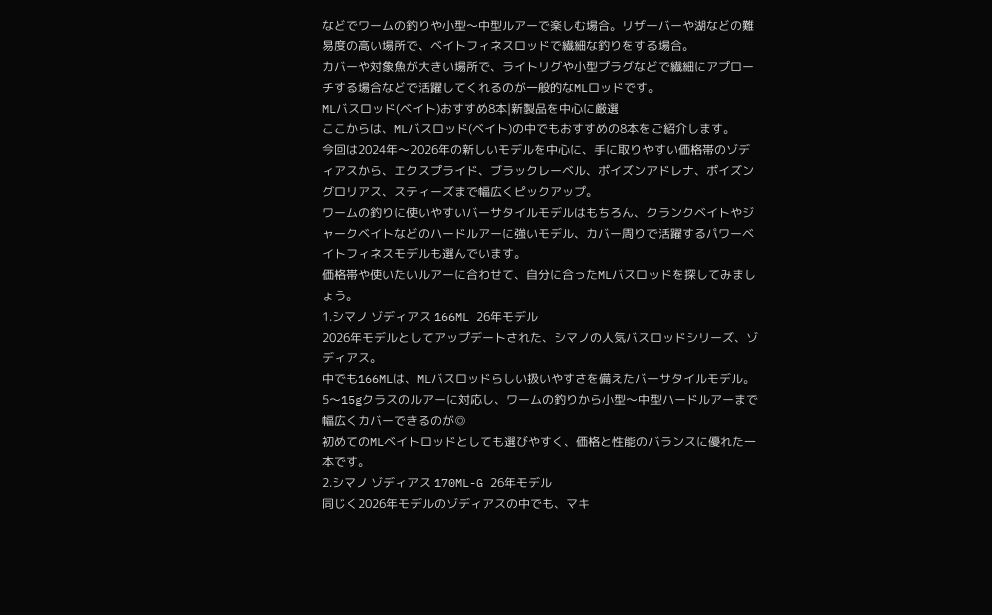などでワームの釣りや小型〜中型ルアーで楽しむ場合。リザーバーや湖などの難易度の高い場所で、ベイトフィネスロッドで繊細な釣りをする場合。
カバーや対象魚が大きい場所で、ライトリグや小型プラグなどで繊細にアプローチする場合などで活躍してくれるのが一般的なMLロッドです。
MLバスロッド(ベイト)おすすめ8本|新製品を中心に厳選
ここからは、MLバスロッド(ベイト)の中でもおすすめの8本をご紹介します。
今回は2024年〜2026年の新しいモデルを中心に、手に取りやすい価格帯のゾディアスから、エクスプライド、ブラックレーベル、ポイズンアドレナ、ポイズングロリアス、スティーズまで幅広くピックアップ。
ワームの釣りに使いやすいバーサタイルモデルはもちろん、クランクベイトやジャークベイトなどのハードルアーに強いモデル、カバー周りで活躍するパワーベイトフィネスモデルも選んでいます。
価格帯や使いたいルアーに合わせて、自分に合ったMLバスロッドを探してみましょう。
1.シマノ ゾディアス 166ML 26年モデル
2026年モデルとしてアップデートされた、シマノの人気バスロッドシリーズ、ゾディアス。
中でも166MLは、MLバスロッドらしい扱いやすさを備えたバーサタイルモデル。
5〜15gクラスのルアーに対応し、ワームの釣りから小型〜中型ハードルアーまで幅広くカバーできるのが◎
初めてのMLベイトロッドとしても選びやすく、価格と性能のバランスに優れた一本です。
2.シマノ ゾディアス 170ML-G 26年モデル
同じく2026年モデルのゾディアスの中でも、マキ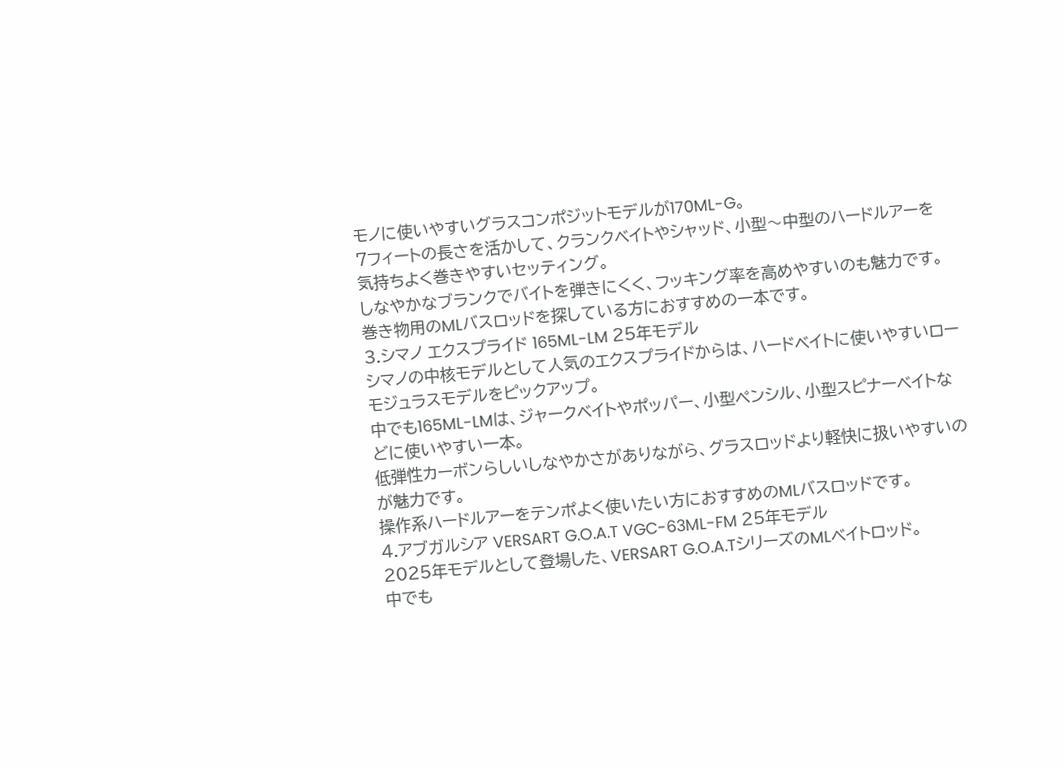モノに使いやすいグラスコンポジットモデルが170ML-G。
7フィートの長さを活かして、クランクベイトやシャッド、小型〜中型のハードルアーを気持ちよく巻きやすいセッティング。
しなやかなブランクでバイトを弾きにくく、フッキング率を高めやすいのも魅力です。
巻き物用のMLバスロッドを探している方におすすめの一本です。
3.シマノ エクスプライド 165ML-LM 25年モデル
シマノの中核モデルとして人気のエクスプライドからは、ハードベイトに使いやすいローモジュラスモデルをピックアップ。
中でも165ML-LMは、ジャークベイトやポッパー、小型ペンシル、小型スピナーベイトなどに使いやすい一本。
低弾性カーボンらしいしなやかさがありながら、グラスロッドより軽快に扱いやすいのが魅力です。
操作系ハードルアーをテンポよく使いたい方におすすめのMLバスロッドです。
4.アブガルシア VERSART G.O.A.T VGC-63ML-FM 25年モデル
2025年モデルとして登場した、VERSART G.O.A.TシリーズのMLベイトロッド。
中でも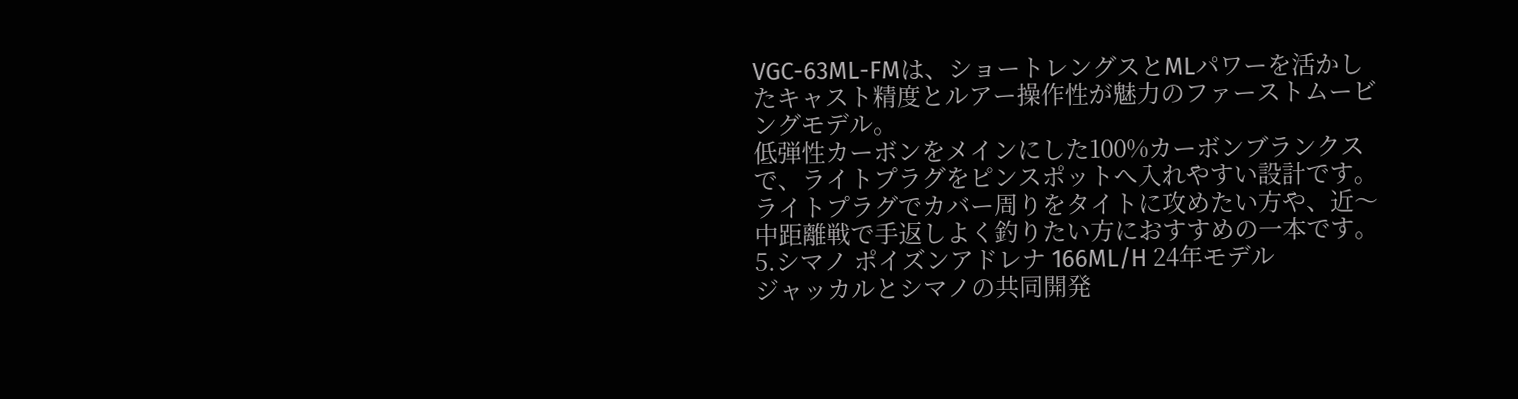VGC-63ML-FMは、ショートレングスとMLパワーを活かしたキャスト精度とルアー操作性が魅力のファーストムービングモデル。
低弾性カーボンをメインにした100%カーボンブランクスで、ライトプラグをピンスポットへ入れやすい設計です。
ライトプラグでカバー周りをタイトに攻めたい方や、近〜中距離戦で手返しよく釣りたい方におすすめの一本です。
5.シマノ ポイズンアドレナ 166ML/H 24年モデル
ジャッカルとシマノの共同開発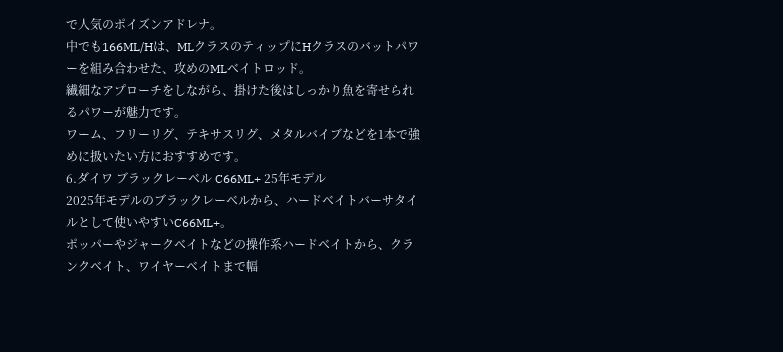で人気のポイズンアドレナ。
中でも166ML/Hは、MLクラスのティップにHクラスのバットパワーを組み合わせた、攻めのMLベイトロッド。
繊細なアプローチをしながら、掛けた後はしっかり魚を寄せられるパワーが魅力です。
ワーム、フリーリグ、テキサスリグ、メタルバイブなどを1本で強めに扱いたい方におすすめです。
6.ダイワ ブラックレーベル C66ML+ 25年モデル
2025年モデルのブラックレーベルから、ハードベイトバーサタイルとして使いやすいC66ML+。
ポッパーやジャークベイトなどの操作系ハードベイトから、クランクベイト、ワイヤーベイトまで幅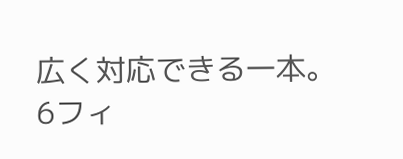広く対応できる一本。
6フィ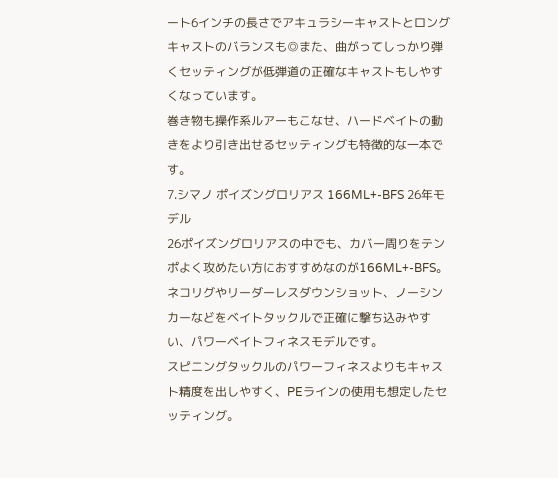ート6インチの長さでアキュラシーキャストとロングキャストのバランスも◎また、曲がってしっかり弾くセッティングが低弾道の正確なキャストもしやすくなっています。
巻き物も操作系ルアーもこなせ、ハードベイトの動きをより引き出せるセッティングも特徴的な一本です。
7.シマノ ポイズングロリアス 166ML+-BFS 26年モデル
26ポイズングロリアスの中でも、カバー周りをテンポよく攻めたい方におすすめなのが166ML+-BFS。
ネコリグやリーダーレスダウンショット、ノーシンカーなどをベイトタックルで正確に撃ち込みやすい、パワーベイトフィネスモデルです。
スピニングタックルのパワーフィネスよりもキャスト精度を出しやすく、PEラインの使用も想定したセッティング。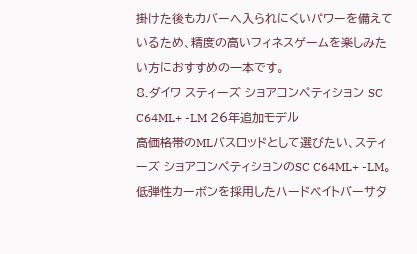掛けた後もカバーへ入られにくいパワーを備えているため、精度の高いフィネスゲームを楽しみたい方におすすめの一本です。
8.ダイワ スティーズ ショアコンペティション SC C64ML+ -LM 26年追加モデル
高価格帯のMLバスロッドとして選びたい、スティーズ ショアコンペティションのSC C64ML+ -LM。
低弾性カーボンを採用したハードベイトバーサタ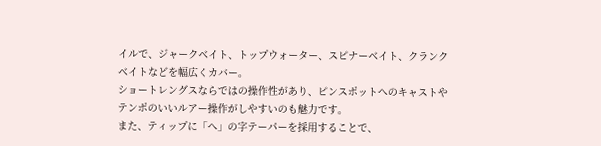イルで、ジャークベイト、トップウォーター、スピナーベイト、クランクベイトなどを幅広くカバー。
ショートレングスならではの操作性があり、ピンスポットへのキャストやテンポのいいルアー操作がしやすいのも魅力です。
また、ティップに「へ」の字テーパーを採用することで、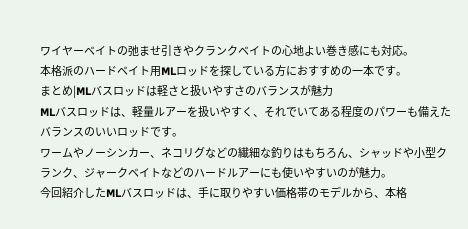ワイヤーベイトの弛ませ引きやクランクベイトの心地よい巻き感にも対応。
本格派のハードベイト用MLロッドを探している方におすすめの一本です。
まとめ|MLバスロッドは軽さと扱いやすさのバランスが魅力
MLバスロッドは、軽量ルアーを扱いやすく、それでいてある程度のパワーも備えたバランスのいいロッドです。
ワームやノーシンカー、ネコリグなどの繊細な釣りはもちろん、シャッドや小型クランク、ジャークベイトなどのハードルアーにも使いやすいのが魅力。
今回紹介したMLバスロッドは、手に取りやすい価格帯のモデルから、本格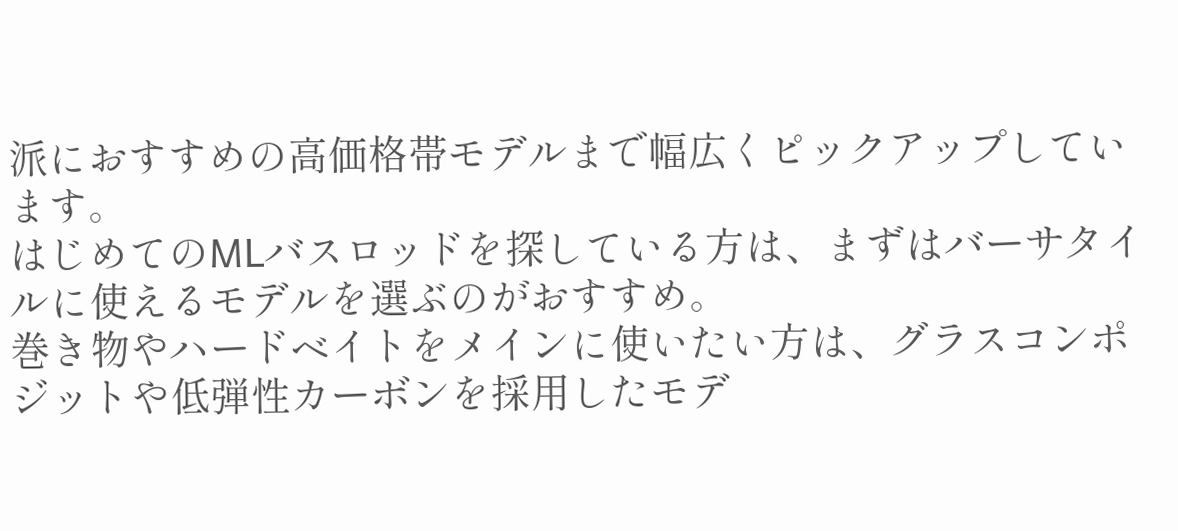派におすすめの高価格帯モデルまで幅広くピックアップしています。
はじめてのMLバスロッドを探している方は、まずはバーサタイルに使えるモデルを選ぶのがおすすめ。
巻き物やハードベイトをメインに使いたい方は、グラスコンポジットや低弾性カーボンを採用したモデ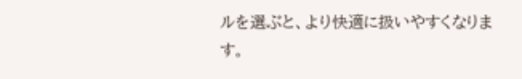ルを選ぶと、より快適に扱いやすくなります。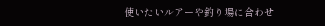使いたいルアーや釣り場に合わせ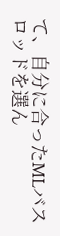て、自分に合ったMLバスロッドを選ん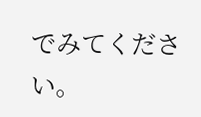でみてください。